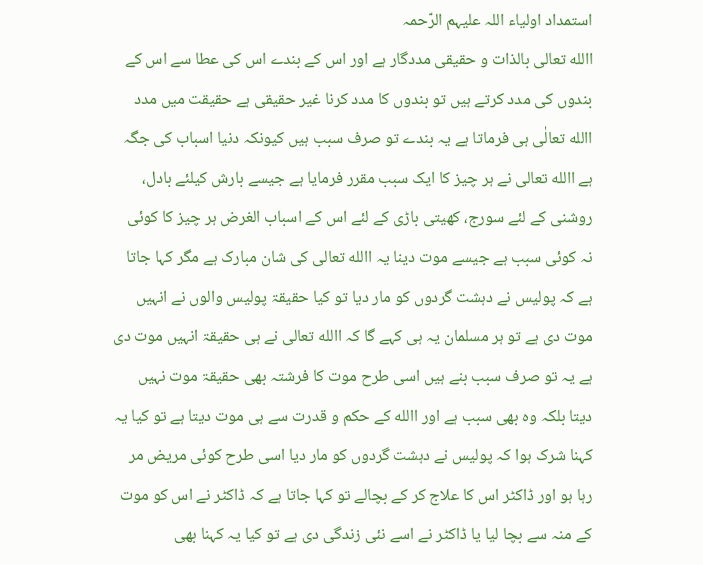استمداد اولیاء اللہ علیہم الرّحمہ
االله تعالی بالذات و حقیقی مددگار ہے اور اس کے بندے اس کی عطا سے اس کے بندوں کی مدد کرتے ہیں تو بندوں کا مدد کرنا غیر حقیقی ہے حقیقت میں مدد االله تعالٰی ہی فرماتا ہے یہ بندے تو صرف سبب ہیں کیونکہ دنیا اسباب کی جگہ ہے االله تعالی نے ہر چیز کا ایک سبب مقرر فرمایا ہے جیسے بارش کیلئے بادل، روشنی کے لئے سورج، کھیتی باڑی کے لئے اس کے اسباب الغرض ہر چیز کا کوئی نہ کوئی سبب ہے جیسے موت دینا یہ االله تعالی کی شان مبارک ہے مگر کہا جاتا ہے کہ پولیس نے دہشت گردوں کو مار دیا تو کیا حقیقۃ پولیس والوں نے انہیں موت دی ہے تو ہر مسلمان یہ ہی کہے گا کہ االله تعالی نے ہی حقیقۃ انہیں موت دی ہے یہ تو صرف سبب بنے ہیں اسی طرح موت کا فرشتہ بھی حقیقۃ موت نہیں دیتا بلکہ وہ بھی سبب ہے اور االله کے حکم و قدرت سے ہی موت دیتا ہے تو کیا یہ کہنا شرک ہوا کہ پولیس نے دہشت گردوں کو مار دیا اسی طرح کوئی مریض مر رہا ہو اور ڈاکٹر اس کا علاج کر کے بچالے تو کہا جاتا ہے کہ ڈاکٹر نے اس کو موت کے منہ سے بچا لیا یا ڈاکٹر نے اسے نئی زندگی دی ہے تو کیا یہ کہنا بھی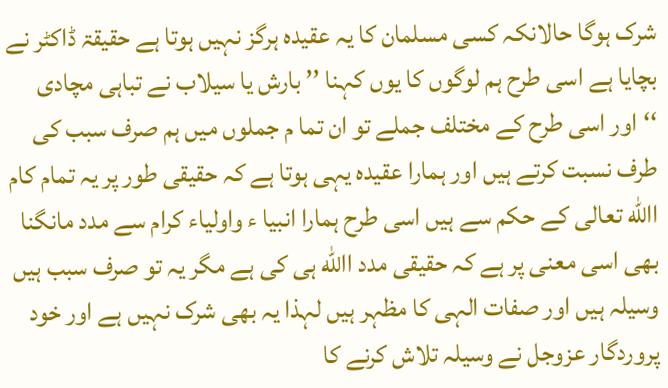شرک ہوگا حالانکہ کسی مسلمان کا یہ عقیدہ ہرگز نہیں ہوتا ہے حقیقۃ ڈاکٹر نے بچایا ہے اسی طرح ہم لوگوں کا یوں کہنا ’’ بارش یا سیلاب نے تباہی مچادی ‘‘اور اسی طرح کے مختلف جملے تو ان تما م جملوں میں ہم صرف سبب کی طرف نسبت کرتے ہیں اور ہمارا عقیدہ یہی ہوتا ہے کہ حقیقی طور پر یہ تمام کام االله تعالی کے حکم سے ہیں اسی طرح ہمارا انبیا ء واولیاء کرام سے مدد مانگنا بھی اسی معنی پر ہے کہ حقیقی مدد االله ہی کی ہے مگر یہ تو صرف سبب ہیں وسیلہ ہیں اور صفات الہی کا مظہر ہیں لہذا یہ بھی شرک نہیں ہے اور خود پروردگار عزوجل نے وسیلہ تلاش کرنے کا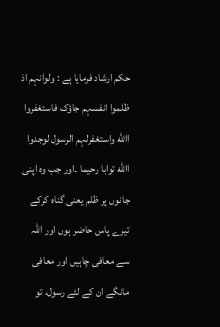حکم ارشاد فرمایا ہے : ولوانہم اذ ظلموا انفسہم جاؤک فاستغفروا االله واستغفرلہم الرسول لوجدوا االله توابا رحیما ۔اور جب وہ اپنی جانوں پر ظلم یعنی گناہ کرکے تیرے پاس حاضر ہوں اور اللہ سے معافی چاہیں اور معافی مانگے ان کے لئے رسول، تو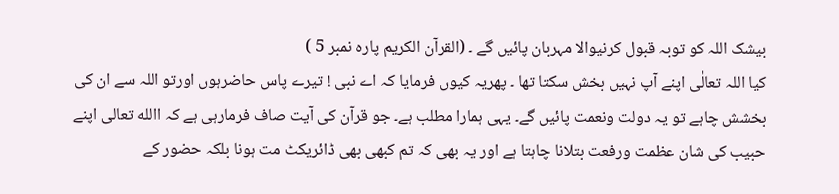بیشک اللہ کو توبہ قبول کرنیوالا مہربان پائیں گے ۔ (القرآن الکریم پارہ نمبر 5 )
کیا اللہ تعالٰی اپنے آپ نہیں بخش سکتا تھا ۔ پھریہ کیوں فرمایا کہ اے نبی ! تیرے پاس حاضرہوں اورتو اللہ سے ان کی بخشش چاہے تو یہ دولت ونعمت پائیں گے۔ یہی ہمارا مطلب ہے۔ جو قرآن کی آیت صاف فرمارہی ہے کہ االله تعالی اپنے حبیب کی شان عظمت ورفعت بتلانا چاہتا ہے اور یہ بھی کہ تم کبھی بھی ڈائریکٹ مت ہونا بلکہ حضور کے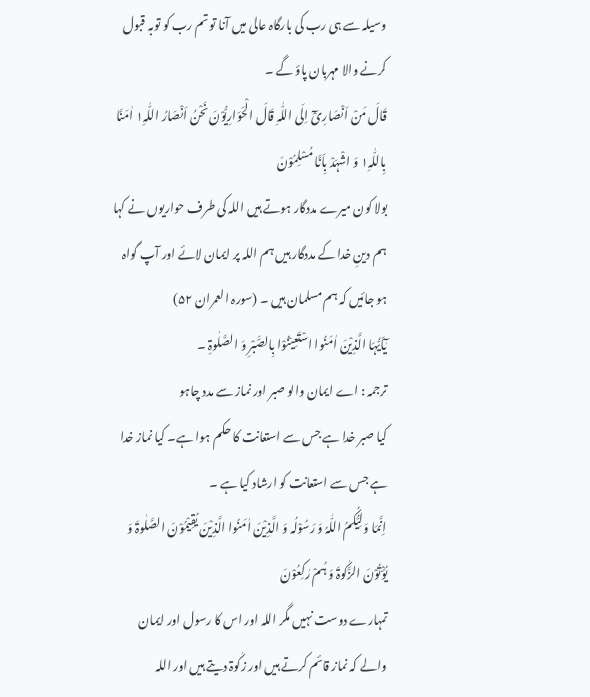وسیلہ سے ہی رب کی بارگاہ عالی میں آنا تو تم رب کو توبہ قبول کرنے والا مہربان پاؤ گے ۔
قَالَ مَنْ اَنْصَارِیْٓ اِلَی اللّٰہِ قَالَ الْحَوَارِیُّوْنَ نَحْنُ اَنْصَارُ اللّٰہِ۱ اٰمَنَّا بِاللّٰہِ۱ وَ اشْہَدْ بِاَنَّا مُسْلِمُوْنَ
بولا کون میرے مددگار ہوتے ہیں اللہ کی طرف حواریوں نے کہا ہم دینِ خدا کے مددگار ہیں ہم اللہ پر ایمان لائے اور آپ گواہ ہو جائیں کہ ہم مسلمان ہیں ۔ (سورہ العمران ۵۲)
یٰٓاَیُّہَا الَّذِیْنَ اٰمَنُوا اسْتَعِیْنُوْا بِالصَّبْرِ وَ الصَّلٰوۃِ ۔
ترجمہ : اے ایمان والو صبر اور نماز سے مدد چاہو
کیا صبر خدا ہے جس سے استعانت کا حکم ہوا ہے۔ کیا نماز خدا ہے جس سے استعانت کو ارشاد کیا ہے ۔
اِنَّمَا وَلِیُّکُمُ اللّٰہُ وَ رَسُوْلُہ وَ الَّذِیْنَ اٰمَنُوا الَّذِیْنَ یُقِیْمُوْنَ الصَّلٰوۃَ وَ یُؤْتُوْنَ الزَّکٰوۃَ وَ ہُمْ رٰکِعُوْنَ
تمہارے دوست نہیں مگر اللہ اور اس کا رسول اور ایمان والے کہ نماز قائم کرتے ہیں اور زکٰوۃ دیتے ہیں اور اللہ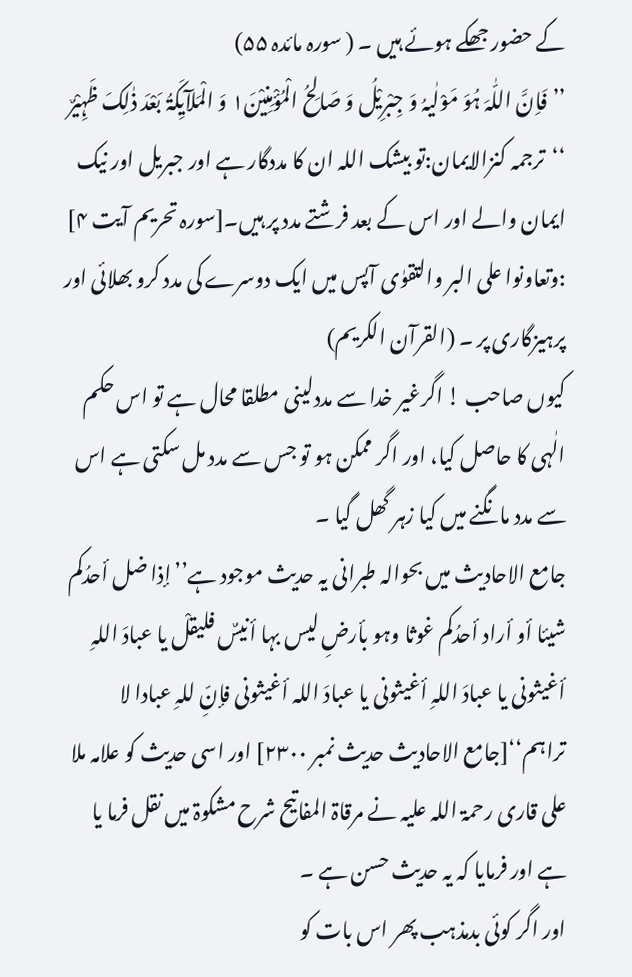کے حضور جھکے ہوئے ہیں ۔ ( سورہ مائدہ ۵۵)
’’فَاِنَّ اللّٰہَ ہُوَ مَوْلٰیہُ وَ جِبْرِیْلُ وَ صَالِحُ الْمُؤْمِنِیْنَ۱ وَ الْمَلآیِکَۃُ بَعْدَ ذٰلِکَ ظَہِیْرٌ ‘‘ترجمہ کنزالایمان:تو بیشک اللہ ان کا مددگار ہے اور جبریل اور نیک ایمان والے اور اس کے بعد فرشتے مدد پر ہیں۔[سورہ تحریم آیت ۴]
:وتعاونوا علی البر والتقوٰی آپس میں ایک دوسرے کی مدد کرو بھلائی اور پرہیزگاری پر ۔ (القرآن الکریم)
کیوں صاحب ! اگرغیر خدا سے مددلینی مطلقا محال ہے تو اس حکم الٰہی کا حاصل کیا، اور اگر ممکن ہو تو جس سے مدد مل سکتی ہے اس سے مدد مانگنے میں کیا زہر گھل گیا ۔
جامع الاحادیث میں بحوالہ طبرانی یہ حدیث موجود ہے’’إذا ضل أحدُکم شیئا أو أراد أحدُکم غوثا وہو بأرضِ لیس بہا أنیسٌ فلیقلْ یا عبادَ اللہِ أغیثونی یا عبادَ اللہِ أغیثونی یا عبادَ اللہ أغیثونی فإنِّ للہِ عبادا لا تراہم‘‘[جامع الاحادیث حدیث نمبر ۲۳۰۰] اور اسی حدیث کو علامہ ملا علی قاری رحمۃ اللہ علیہ نے مرقاۃ المفاتیح شرح مشکوۃ میں نقل فرما یا ہے اور فرمایا کہ یہ حدیث حسن ہے ۔
اور اگر کوئی بدمذہب پھر اس بات کو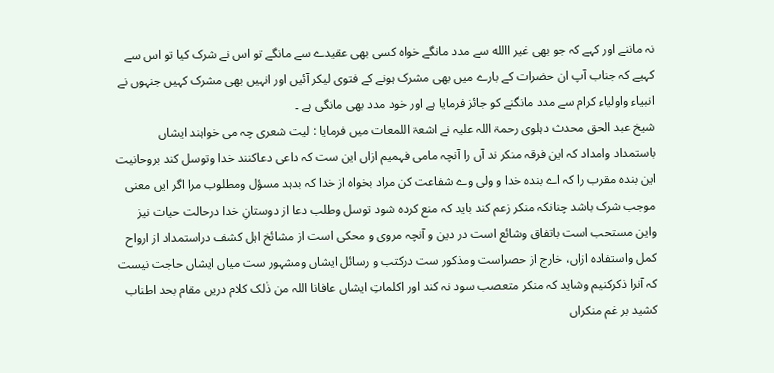نہ ماننے اور کہے کہ جو بھی غیر االله سے مدد مانگے خواہ کسی بھی عقیدے سے مانگے تو اس نے شرک کیا تو اس سے کہیے کہ جناب آپ ان حضرات کے بارے میں بھی مشرک ہونے کے فتوی لیکر آئیں اور انہیں بھی مشرک کہیں جنہوں نے انبیاء واولیاء کرام سے مدد مانگنے کو جائز فرمایا ہے اور خود مدد بھی مانگی ہے ۔
شیخ عبد الحق محدث دہلوی رحمۃ اللہ علیہ نے اشعۃ اللمعات میں فرمایا : لیت شعری چہ می خواہند ایشاں باستمداد وامداد کہ این فرقہ منکر ند آں را آنچہ مامی فہمیم ازاں این ست کہ داعی دعاکنند خدا وتوسل کند بروحانیت این بندہ مقرب را کہ اے بندہ خدا و ولی وے شفاعت کن مراد بخواہ از خدا کہ بدہد مسؤل ومطلوب مرا اگر ایں معنی موجب شرک باشد چنانکہ منکر زعم کند باید کہ منع کردہ شود توسل وطلب دعا از دوستانِ خدا درحالت حیات نیز واین مستحب است باتفاق وشائع است در دین و آنچہ مروی و محکی است از مشائخ اہل کشف دراستمداد از ارواح کمل واستفادہ ازاں، خارج از حصراست ومذکور ست درکتب و رسائل ایشاں ومشہور ست میاں ایشاں حاجت نیست کہ آنرا ذکرکنیم وشاید کہ منکر متعصب سود نہ کند اور اکلماتِ ایشاں عافانا اللہ من ذٰلک کلام دریں مقام بحد اطناب کشید بر غم منکراں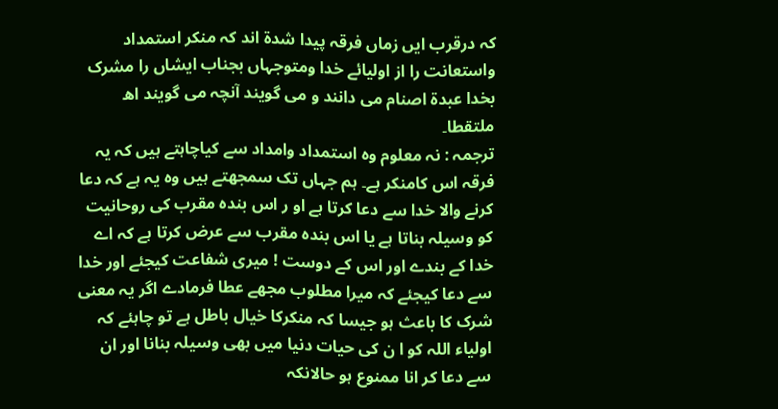کہ درقرب ایں زماں فرقہ پیدا شدۃ اند کہ منکر استمداد واستعانت را از اولیائے خدا ومتوجہاں بجناب ایشاں را مشرک بخدا عبدۃ اصنام می دانند و می گویند آنچہ می گویند اھ ملتقطا۔
ترجمہ : نہ معلوم وہ استمداد وامداد سے کیاچاہتے ہیں کہ یہ فرقہ اس کامنکر ہے۔ ہم جہاں تک سمجھتے ہیں وہ یہ ہے کہ دعا کرنے والا خدا سے دعا کرتا ہے او ر اس بندہ مقرب کی روحانیت کو وسیلہ بناتا ہے یا اس بندہ مقرب سے عرض کرتا ہے کہ اے خدا کے بندے اور اس کے دوست ! میری شفاعت کیجئے اور خدا سے دعا کیجئے کہ میرا مطلوب مجھے عطا فرمادے اگر یہ معنی شرک کا باعث ہو جیسا کہ منکرکا خیال باطل ہے تو چاہئے کہ اولیاء اللہ کو ا ن کی حیات دنیا میں بھی وسیلہ بنانا اور ان سے دعا کر انا ممنوع ہو حالانکہ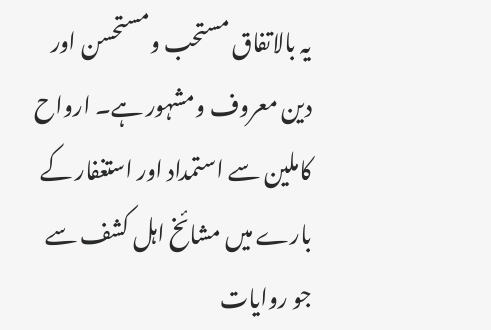یہ بالاتفاق مستحب ومستحسن اور دین معروف ومشہور ہے۔ ارواح کاملین سے استمداد اور استغفار کے بارے میں مشائخ اہل کشف سے جو روایات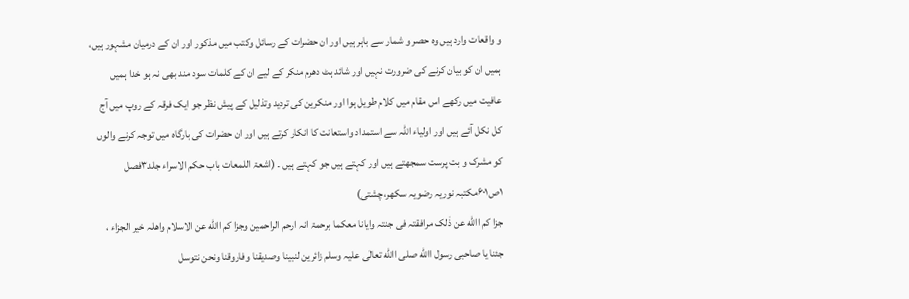و واقعات وارد ہیں وہ حصر و شمار سے باہر ہیں اور ان حضرات کے رسائل وکتب میں مذکور اور ان کے درمیان مشہور ہیں، ہمیں ان کو بیان کرنے کی ضرورت نہیں اور شائد ہٹ دھرم منکر کے لیے ان کے کلمات سود مند بھی نہ ہو خدا ہمیں عافیت میں رکھے اس مقام میں کلام طویل ہوا اور منکرین کی تردید وتذلیل کے پیش نظر جو ایک فرقہ کے روپ میں آج کل نکل آئے ہیں اور اولیاء اللہ سے استمداد واستعانت کا انکار کرتے ہیں اور ان حضرات کی بارگاہ میں توجہ کرنے والوں کو مشرک و بت پرست سمجھتے ہیں اور کہتے ہیں جو کہتے ہیں ۔ (اشعۃ اللمعات باب حکم الاسراء جلد۳فصل ۱ص۶۰۱مکتبہ نوریہ رضویہ سکھر،چشتی)
جزا کم االله عن ذٰلک مرافقتہ فی جنتہ وایانا معکما برحمۃ انہ ارحم الراحمین وجزا کم االله عن الاسلام واھلہ خیر الجزاء ، جئنا یا صاحبی رسول االله صلی االله تعالٰی علیہ وسلم زائرین لنبینا وصدیقنا وفاروقنا ونحن نتوسل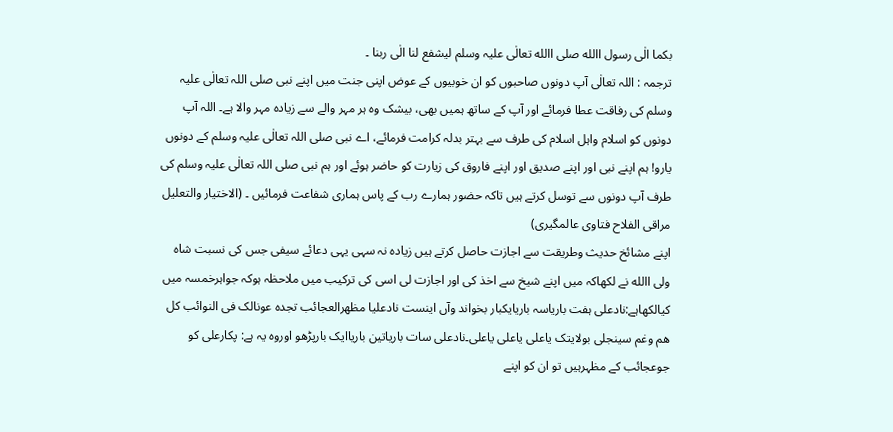بکما الٰی رسول االله صلی االله تعالٰی علیہ وسلم لیشفع لنا الٰی ربنا ۔
ترجمہ : اللہ تعالٰی آپ دونوں صاحبوں کو ان خوبیوں کے عوض اپنی جنت میں اپنے نبی صلی اللہ تعالٰی علیہ وسلم کی رفاقت عطا فرمائے اور آپ کے ساتھ ہمیں بھی، بیشک وہ ہر مہر والے سے زیادہ مہر والا ہے۔ اللہ آپ دونوں کو اسلام واہل اسلام کی طرف سے بہتر بدلہ کرامت فرمائے، اے نبی صلی اللہ تعالٰی علیہ وسلم کے دونوں یارو! ہم اپنے نبی اور اپنے صدیق اور اپنے فاروق کی زیارت کو حاضر ہوئے اور ہم نبی صلی اللہ تعالٰی علیہ وسلم کی طرف آپ دونوں سے توسل کرتے ہیں تاکہ حضور ہمارے رب کے پاس ہماری شفاعت فرمائیں ۔ (الاختیار والتعلیل مراقی الفلاح فتاوی عالمگیری)
اپنے مشائخ حدیث وطریقت سے اجازت حاصل کرتے ہیں زیادہ نہ سہی یہی دعائے سیفی جس کی نسبت شاہ ولی االله نے لکھاکہ میں اپنے شیخ سے اخذ کی اور اجازت لی اسی کی ترکیب میں ملاحظہ ہوکہ جواہرخمسہ میں کیالکھاہے:نادعلی ہفت باریاسہ باریایکبار بخواند وآں اینست نادعلیا مظھرالعجائب تجدہ عونالک فی النوائب کل ھم وغم سینجلی بولایتک یاعلی یاعلی یاعلی۔نادعلی سات باریاتین باریاایک بارپڑھو اوروہ یہ ہے: پکارعلی کو جوعجائب کے مظہرہیں تو ان کو اپنے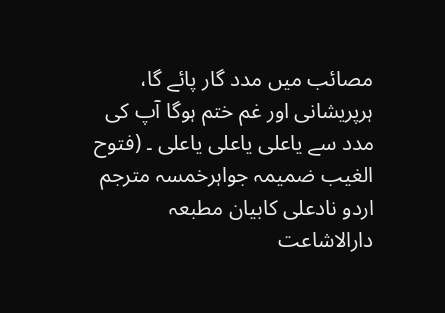مصائب میں مدد گار پائے گا، ہرپریشانی اور غم ختم ہوگا آپ کی مدد سے یاعلی یاعلی یاعلی ۔ (فتوح الغیب ضمیمہ جواہرخمسہ مترجم اردو نادعلی کابیان مطبعہ دارالاشاعت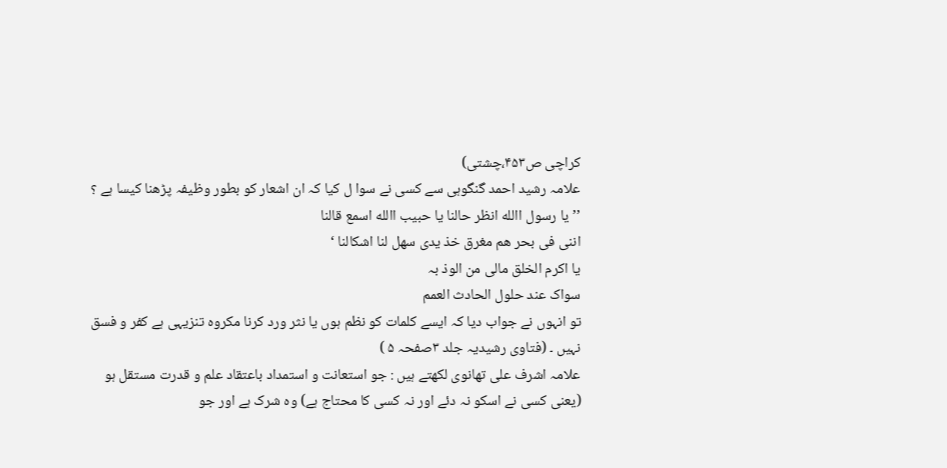کراچی ص۴۵۳،چشتی)
علامہ رشید احمد گنگوہی سے کسی نے سوا ل کیا کہ ان اشعار کو بطور وظیفہ پڑھنا کیسا ہے ؟ ’’ یا رسول االله انظر حالنا یا حبیب االله اسمع قالنا
اننی فی بحر ھم مغرق خذ یدی سھل لنا اشکالنا ‘
یا اکرم الخلق مالی من الوذ بہ
سواک عند حلول الحادث العمم
تو انہوں نے جواب دیا کہ ایسے کلمات کو نظم ہوں یا نثر ورد کرنا مکروہ تنزیہی ہے کفر و فسق نہیں ۔ (فتاوی رشیدیہ جلد ۳صفحہ ۵ )
علامہ اشرف علی تھانوی لکھتے ہیں : جو استعانت و استمداد باعتقاد علم و قدرت مستقل ہو (یعنی کسی نے اسکو نہ دئے اور نہ کسی کا محتاج ہے) وہ شرک ہے اور جو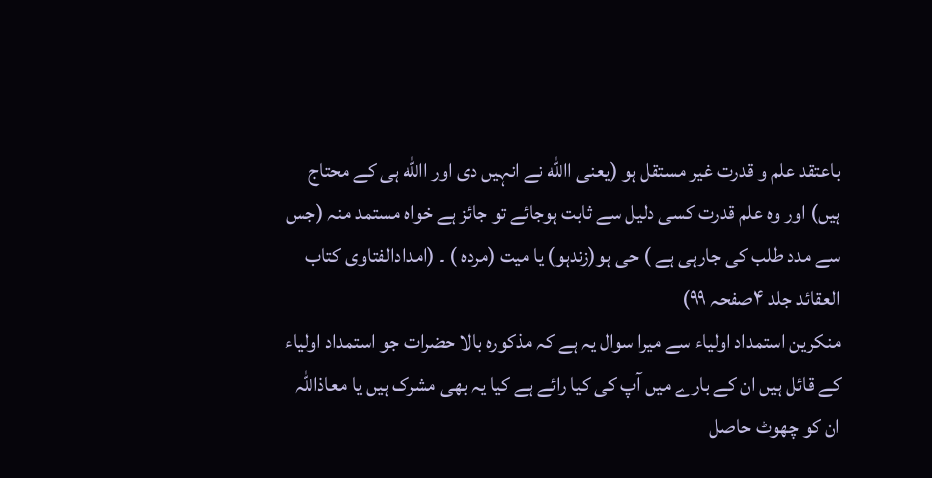باعتقد علم و قدرت غیر مستقل ہو (یعنی االله نے انہیں دی اور االله ہی کے محتاج ہیں) اور وہ علم قدرت کسی دلیل سے ثابت ہوجائے تو جائز ہے خواہ مستمد منہ (جس سے مدد طلب کی جارہی ہے ) حی ہو(زندہو) یا میت (مردہ ) ۔ (امدادالفتاوی کتاب العقائد جلد ۴صفحہ ۹۹)
منکرین استمداد اولیاء سے میرا سوال یہ ہے کہ مذکورہ بالا حضرات جو استمداد اولیاء کے قائل ہیں ان کے بارے میں آپ کی کیا رائے ہے کیا یہ بھی مشرک ہیں یا معاذاللہ ان کو چھوٹ حاصل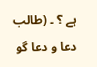ہے ؟ ۔ (طالب دعا و دعا گو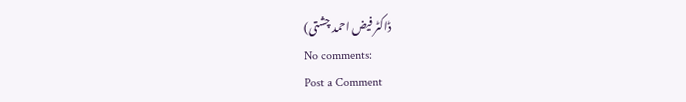ڈاکٹر فیض احمد چشتی)
No comments:
Post a Comment